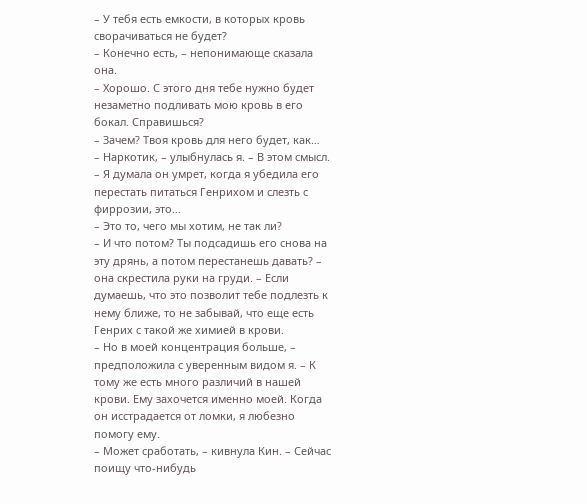– У тебя есть емкости, в которых кровь сворачиваться не будет?
– Конечно есть, – непонимающе сказала она.
– Хорошо. С этого дня тебе нужно будет незаметно подливать мою кровь в его бокал. Справишься?
– Зачем? Твоя кровь для него будет, как…
– Наркотик, – улыбнулась я. – В этом смысл.
– Я думала он умрет, когда я убедила его перестать питаться Генрихом и слезть с фиррозии, это…
– Это то, чего мы хотим, не так ли?
– И что потом? Ты подсадишь его снова на эту дрянь, а потом перестанешь давать? – она скрестила руки на груди. – Если думаешь, что это позволит тебе подлезть к нему ближе, то не забывай, что еще есть Генрих с такой же химией в крови.
– Но в моей концентрация больше, – предположила с уверенным видом я. – К тому же есть много различий в нашей крови. Ему захочется именно моей. Когда он исстрадается от ломки, я любезно помогу ему.
– Может сработать, – кивнула Кин. – Сейчас поищу что-нибудь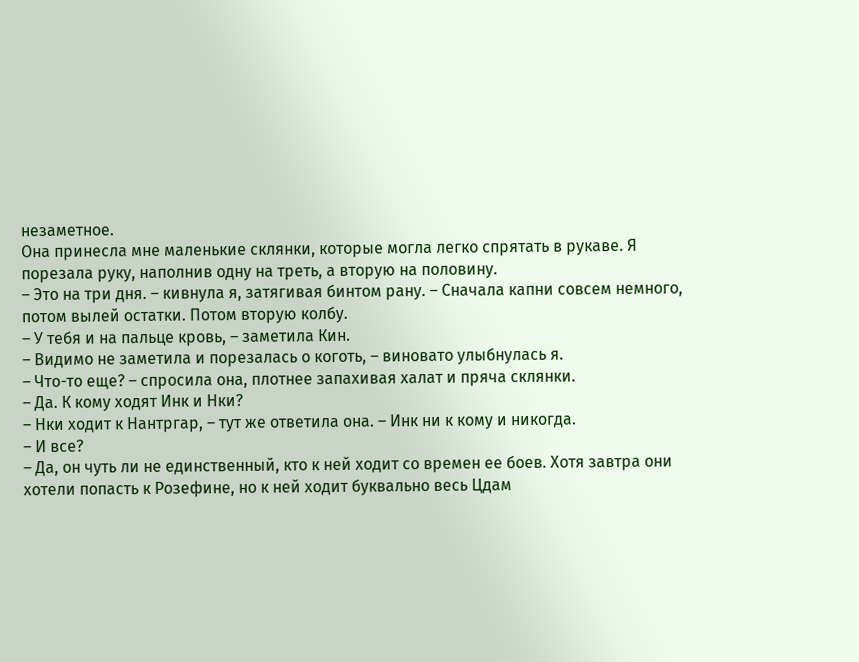незаметное.
Она принесла мне маленькие склянки, которые могла легко спрятать в рукаве. Я порезала руку, наполнив одну на треть, а вторую на половину.
– Это на три дня. – кивнула я, затягивая бинтом рану. – Сначала капни совсем немного, потом вылей остатки. Потом вторую колбу.
– У тебя и на пальце кровь, – заметила Кин.
– Видимо не заметила и порезалась о коготь, – виновато улыбнулась я.
– Что-то еще? – спросила она, плотнее запахивая халат и пряча склянки.
– Да. К кому ходят Инк и Нки?
– Нки ходит к Нантргар, – тут же ответила она. – Инк ни к кому и никогда.
– И все?
– Да, он чуть ли не единственный, кто к ней ходит со времен ее боев. Хотя завтра они хотели попасть к Розефине, но к ней ходит буквально весь Цдам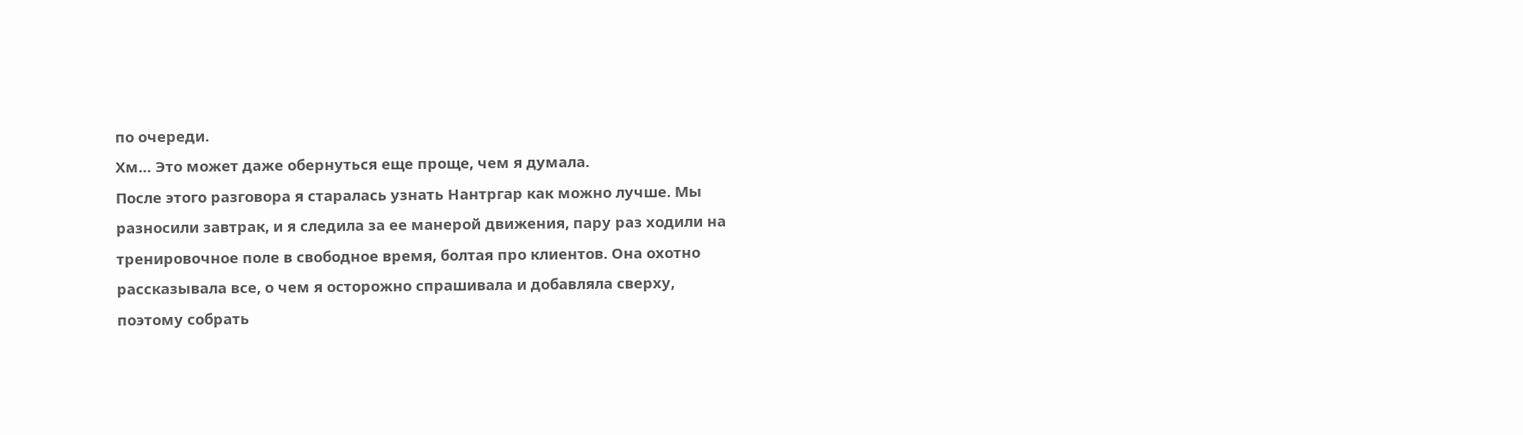по очереди.
Хм… Это может даже обернуться еще проще, чем я думала.
После этого разговора я старалась узнать Нантргар как можно лучше. Мы разносили завтрак, и я следила за ее манерой движения, пару раз ходили на тренировочное поле в свободное время, болтая про клиентов. Она охотно рассказывала все, о чем я осторожно спрашивала и добавляла сверху, поэтому собрать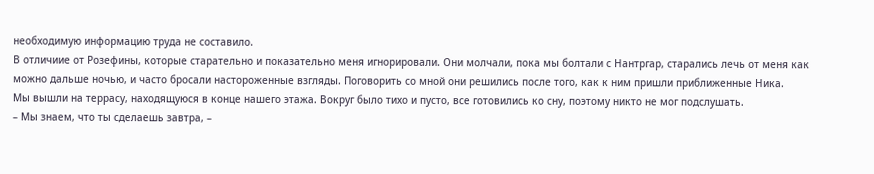необходимую информацию труда не составило.
В отличиие от Розефины, которые старательно и показательно меня игнорировали. Они молчали, пока мы болтали с Нантргар, старались лечь от меня как можно дальше ночью, и часто бросали настороженные взгляды. Поговорить со мной они решились после того, как к ним пришли приближенные Ника.
Мы вышли на террасу, находящуюся в конце нашего этажа. Вокруг было тихо и пусто, все готовились ко сну, поэтому никто не мог подслушать.
– Мы знаем, что ты сделаешь завтра, –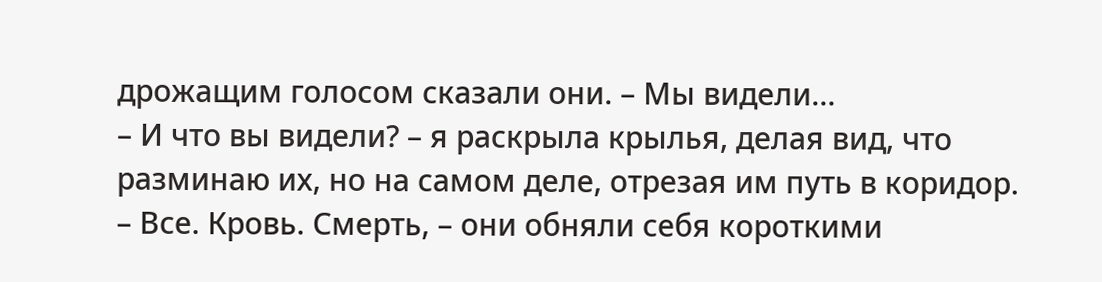дрожащим голосом сказали они. – Мы видели…
– И что вы видели? – я раскрыла крылья, делая вид, что разминаю их, но на самом деле, отрезая им путь в коридор.
– Все. Кровь. Смерть, – они обняли себя короткими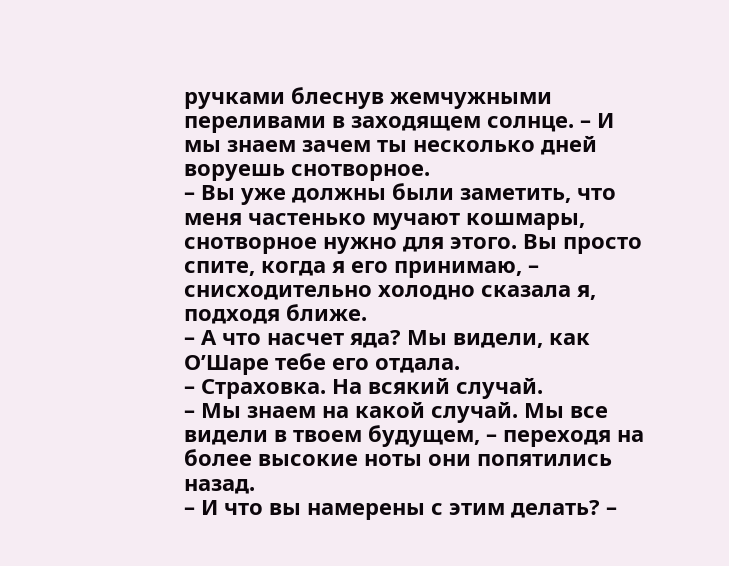ручками блеснув жемчужными переливами в заходящем солнце. – И мы знаем зачем ты несколько дней воруешь снотворное.
– Вы уже должны были заметить, что меня частенько мучают кошмары, снотворное нужно для этого. Вы просто спите, когда я его принимаю, – снисходительно холодно сказала я, подходя ближе.
– А что насчет яда? Мы видели, как О’Шаре тебе его отдала.
– Страховка. На всякий случай.
– Мы знаем на какой случай. Мы все видели в твоем будущем, – переходя на более высокие ноты они попятились назад.
– И что вы намерены с этим делать? –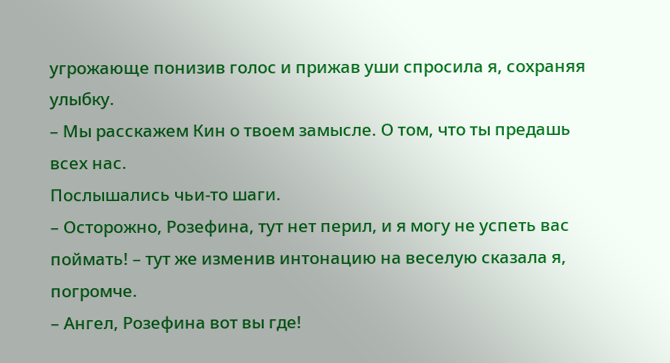угрожающе понизив голос и прижав уши спросила я, сохраняя улыбку.
– Мы расскажем Кин о твоем замысле. О том, что ты предашь всех нас.
Послышались чьи-то шаги.
– Осторожно, Розефина, тут нет перил, и я могу не успеть вас поймать! – тут же изменив интонацию на веселую сказала я, погромче.
– Ангел, Розефина вот вы где!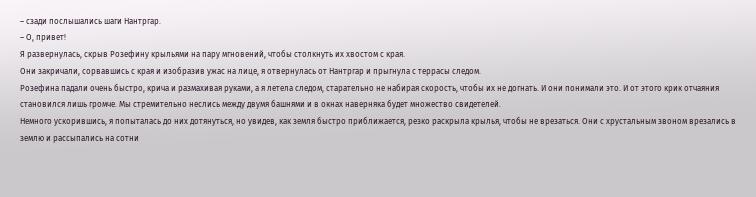– сзади послышались шаги Нантргар.
– О, привет!
Я развернулась, скрыв Розефину крыльями на пару мгновений, чтобы столкнуть их хвостом с края.
Они закричали, сорвавшись с края и изобразив ужас на лице, я отвернулась от Нантргар и прыгнула с террасы следом.
Розефина падали очень быстро, крича и размахивая руками, а я летела следом, старательно не набирая скорость, чтобы их не догнать. И они понимали это. И от этого крик отчаяния становился лишь громче. Мы стремительно неслись между двумя башнями и в окнах наверняка будет множество свидетелей.
Немного ускорившись, я попыталась до них дотянуться, но увидев, как земля быстро приближается, резко раскрыла крылья, чтобы не врезаться. Они с хрустальным звоном врезались в землю и рассыпались на сотни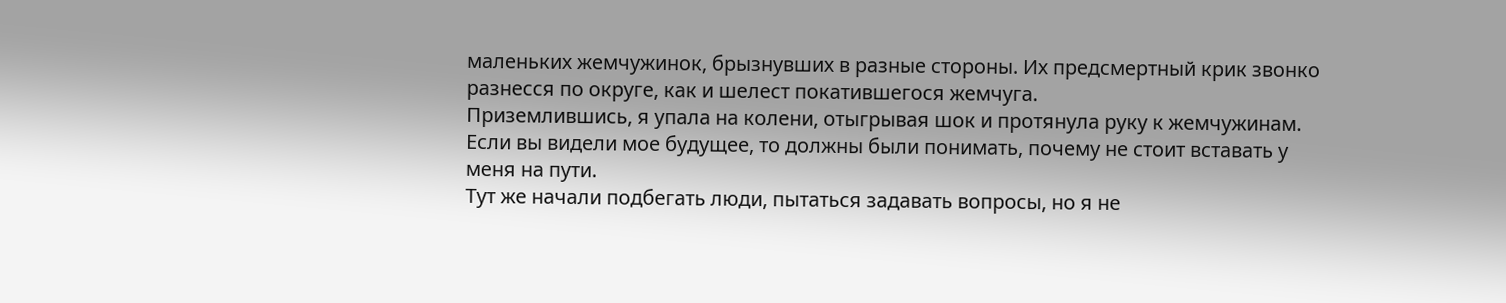маленьких жемчужинок, брызнувших в разные стороны. Их предсмертный крик звонко разнесся по округе, как и шелест покатившегося жемчуга.
Приземлившись, я упала на колени, отыгрывая шок и протянула руку к жемчужинам.
Если вы видели мое будущее, то должны были понимать, почему не стоит вставать у меня на пути.
Тут же начали подбегать люди, пытаться задавать вопросы, но я не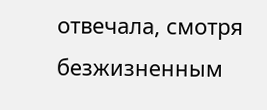отвечала, смотря безжизненным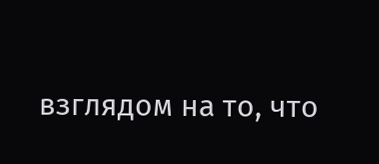взглядом на то, что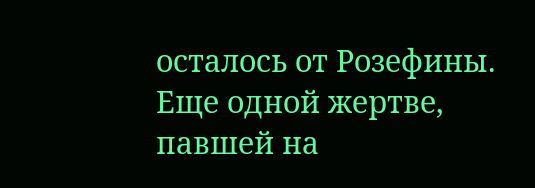осталось от Розефины. Еще одной жертве, павшей на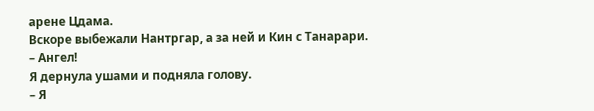арене Цдама.
Вскоре выбежали Нантргар, а за ней и Кин с Танарари.
– Ангел!
Я дернула ушами и подняла голову.
– Я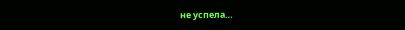не успела…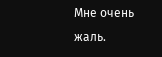Мне очень жаль.